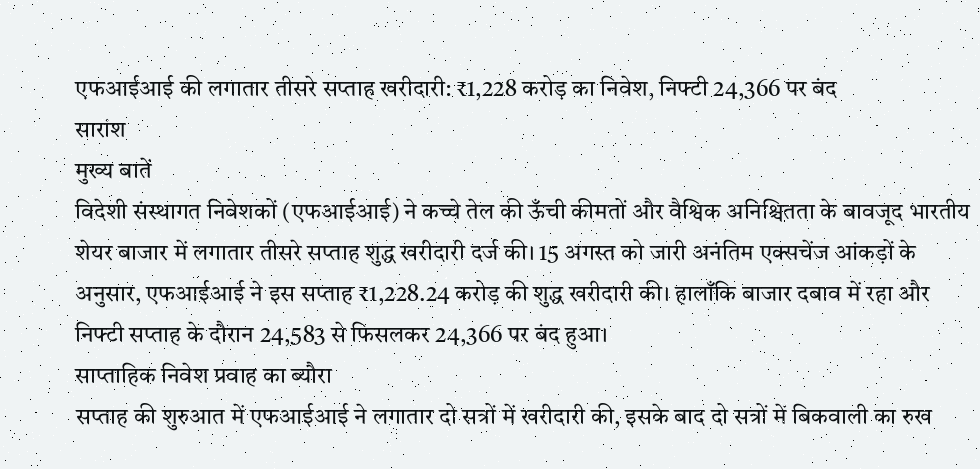एफआईआई की लगातार तीसरे सप्ताह खरीदारी: ₹1,228 करोड़ का निवेश, निफ्टी 24,366 पर बंद
सारांश
मुख्य बातें
विदेशी संस्थागत निवेशकों (एफआईआई) ने कच्चे तेल की ऊँची कीमतों और वैश्विक अनिश्चितता के बावजूद भारतीय शेयर बाजार में लगातार तीसरे सप्ताह शुद्ध खरीदारी दर्ज की। 15 अगस्त को जारी अनंतिम एक्सचेंज आंकड़ों के अनुसार, एफआईआई ने इस सप्ताह ₹1,228.24 करोड़ की शुद्ध खरीदारी की। हालाँकि बाजार दबाव में रहा और निफ्टी सप्ताह के दौरान 24,583 से फिसलकर 24,366 पर बंद हुआ।
साप्ताहिक निवेश प्रवाह का ब्यौरा
सप्ताह की शुरुआत में एफआईआई ने लगातार दो सत्रों में खरीदारी की, इसके बाद दो सत्रों में बिकवाली का रुख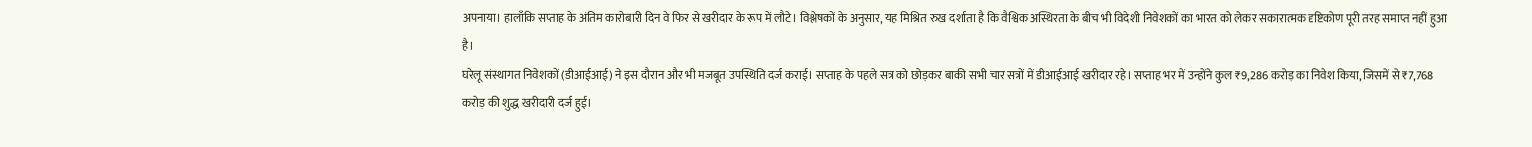अपनाया। हालाँकि सप्ताह के अंतिम कारोबारी दिन वे फिर से खरीदार के रूप में लौटे। विश्लेषकों के अनुसार, यह मिश्रित रुख दर्शाता है कि वैश्विक अस्थिरता के बीच भी विदेशी निवेशकों का भारत को लेकर सकारात्मक दृष्टिकोण पूरी तरह समाप्त नहीं हुआ है।
घरेलू संस्थागत निवेशकों (डीआईआई) ने इस दौरान और भी मजबूत उपस्थिति दर्ज कराई। सप्ताह के पहले सत्र को छोड़कर बाकी सभी चार सत्रों में डीआईआई खरीदार रहे। सप्ताह भर में उन्होंने कुल ₹9,286 करोड़ का निवेश किया, जिसमें से ₹7,768 करोड़ की शुद्ध खरीदारी दर्ज हुई।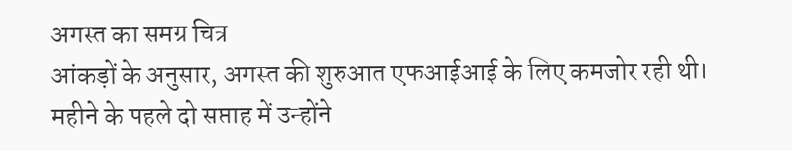अगस्त का समग्र चित्र
आंकड़ों के अनुसार, अगस्त की शुरुआत एफआईआई के लिए कमजोर रही थी। महीने के पहले दो सप्ताह में उन्होंने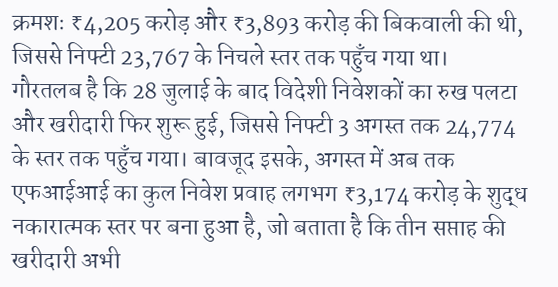क्रमशः ₹4,205 करोड़ और ₹3,893 करोड़ की बिकवाली की थी, जिससे निफ्टी 23,767 के निचले स्तर तक पहुँच गया था।
गौरतलब है कि 28 जुलाई के बाद विदेशी निवेशकों का रुख पलटा और खरीदारी फिर शुरू हुई, जिससे निफ्टी 3 अगस्त तक 24,774 के स्तर तक पहुँच गया। बावजूद इसके, अगस्त में अब तक एफआईआई का कुल निवेश प्रवाह लगभग ₹3,174 करोड़ के शुद्ध नकारात्मक स्तर पर बना हुआ है, जो बताता है कि तीन सप्ताह की खरीदारी अभी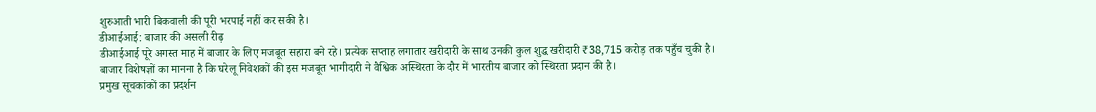शुरुआती भारी बिकवाली की पूरी भरपाई नहीं कर सकी है।
डीआईआई: बाजार की असली रीढ़
डीआईआई पूरे अगस्त माह में बाजार के लिए मजबूत सहारा बने रहे। प्रत्येक सप्ताह लगातार खरीदारी के साथ उनकी कुल शुद्ध खरीदारी ₹38,715 करोड़ तक पहुँच चुकी है। बाजार विशेषज्ञों का मानना है कि घरेलू निवेशकों की इस मजबूत भागीदारी ने वैश्विक अस्थिरता के दौर में भारतीय बाजार को स्थिरता प्रदान की है।
प्रमुख सूचकांकों का प्रदर्शन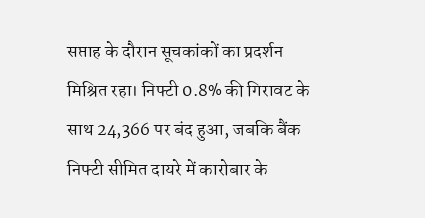सप्ताह के दौरान सूचकांकों का प्रदर्शन मिश्रित रहा। निफ्टी 0.8% की गिरावट के साथ 24,366 पर बंद हुआ, जबकि बैंक निफ्टी सीमित दायरे में कारोबार के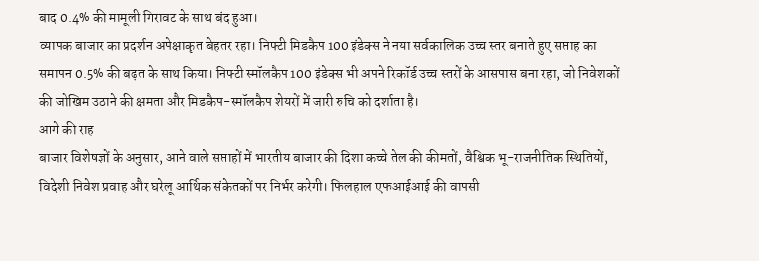बाद 0.4% की मामूली गिरावट के साथ बंद हुआ।
व्यापक बाजार का प्रदर्शन अपेक्षाकृत बेहतर रहा। निफ्टी मिडकैप 100 इंडेक्स ने नया सर्वकालिक उच्च स्तर बनाते हुए सप्ताह का समापन 0.5% की बढ़त के साथ किया। निफ्टी स्मॉलकैप 100 इंडेक्स भी अपने रिकॉर्ड उच्च स्तरों के आसपास बना रहा, जो निवेशकों की जोखिम उठाने की क्षमता और मिडकैप-स्मॉलकैप शेयरों में जारी रुचि को दर्शाता है।
आगे की राह
बाजार विशेषज्ञों के अनुसार, आने वाले सप्ताहों में भारतीय बाजार की दिशा कच्चे तेल की कीमतों, वैश्विक भू-राजनीतिक स्थितियों, विदेशी निवेश प्रवाह और घरेलू आर्थिक संकेतकों पर निर्भर करेगी। फिलहाल एफआईआई की वापसी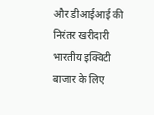और डीआईआई की निरंतर खरीदारी भारतीय इक्विटी बाजार के लिए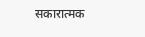सकारात्मक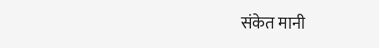संकेत मानी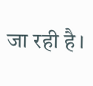जा रही है।